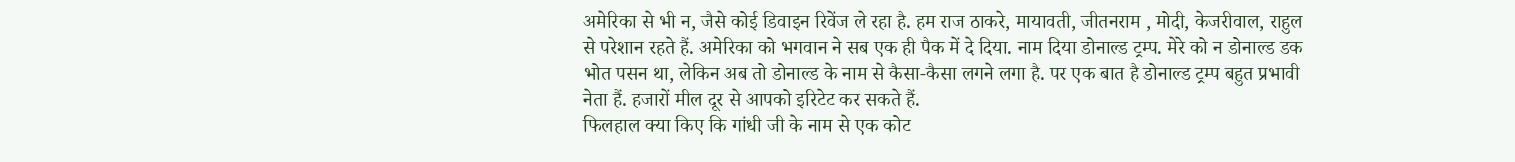अमेरिका से भी न, जैसे कोई डिवाइन रिवेंज ले रहा है. हम राज ठाकरे, मायावती, जीतनराम , मोदी, केजरीवाल, राहुल से परेशान रहते हैं. अमेरिका को भगवान ने सब एक ही पैक में दे दिया. नाम दिया डोनाल्ड ट्रम्प. मेरे को न डोनाल्ड डक भोत पसन था, लेकिन अब तो डोनाल्ड के नाम से कैसा-कैसा लगने लगा है. पर एक बात है डोनाल्ड ट्रम्प बहुत प्रभावी नेता हैं. हजारों मील दूर से आपको इरिटेट कर सकते हैं.
फिलहाल क्या किए कि गांधी जी के नाम से एक कोट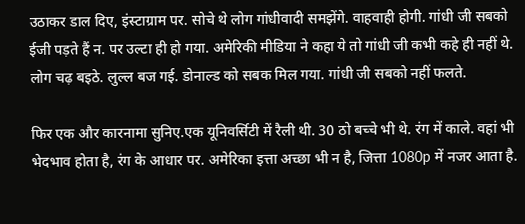उठाकर डाल दिए, इंस्टाग्राम पर. सोचे थे लोग गांधीवादी समझेंगे. वाहवाही होगी. गांधी जी सबको ईजी पड़ते हैं न. पर उल्टा ही हो गया. अमेरिकी मीडिया ने कहा ये तो गांधी जी कभी कहे ही नहीं थे. लोग चढ़ बइठे. लुल्ल बज गई. डोनाल्ड को सबक मिल गया. गांधी जी सबको नहीं फलते.

फिर एक और कारनामा सुनिए.एक यूनिवर्सिटी में रैली थी. 30 ठो बच्चे भी थे. रंग में काले. वहां भी भेदभाव होता है, रंग के आधार पर. अमेरिका इत्ता अच्छा भी न है, जित्ता 1080p में नजर आता है.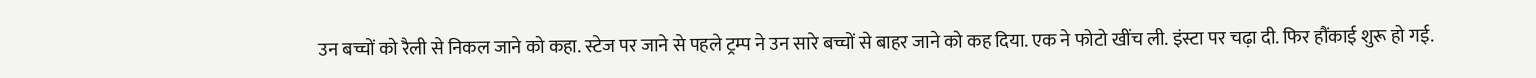उन बच्चों को रैली से निकल जाने को कहा. स्टेज पर जाने से पहले ट्रम्प ने उन सारे बच्चों से बाहर जाने को कह दिया. एक ने फोटो खींच ली. इंस्टा पर चढ़ा दी. फिर हौंकाई शुरू हो गई.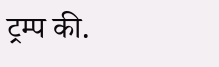ट्रम्प की.